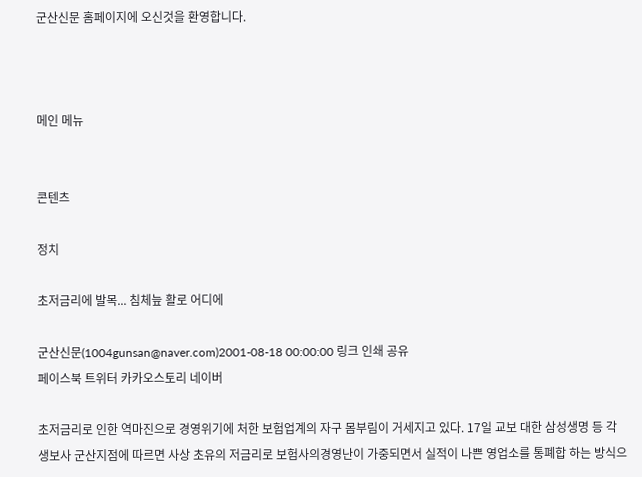군산신문 홈페이지에 오신것을 환영합니다.



메인 메뉴


콘텐츠

정치

초저금리에 발목... 침체늪 활로 어디에

군산신문(1004gunsan@naver.com)2001-08-18 00:00:00 링크 인쇄 공유
페이스북 트위터 카카오스토리 네이버

초저금리로 인한 역마진으로 경영위기에 처한 보험업계의 자구 몸부림이 거세지고 있다. 17일 교보 대한 삼성생명 등 각 생보사 군산지점에 따르면 사상 초유의 저금리로 보험사의경영난이 가중되면서 실적이 나쁜 영업소를 통폐합 하는 방식으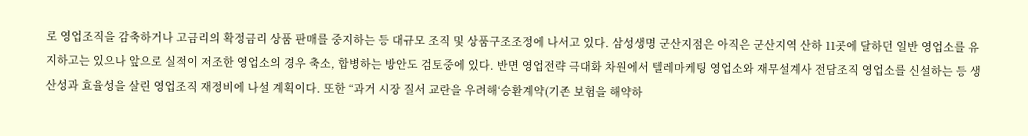로 영업조직을 감축하거나 고금리의 확정금리 상품 판매를 중지하는 등 대규모 조직 및 상품구조조정에 나서고 있다. 삼성생명 군산지점은 아직은 군산지역 산하 11곳에 달하던 일반 영업소를 유지하고는 있으나 앞으로 실적이 저조한 영업소의 경우 축소, 합병하는 방안도 검토중에 있다. 반면 영업전략 극대화 차원에서 텔레마케팅 영업소와 재무설계사 전담조직 영업소를 신설하는 등 생산성과 효율성을 살린 영업조직 재정비에 나설 계획이다. 또한 “과거 시장 질서 교란을 우려해‘승환계약(기존 보험을 해약하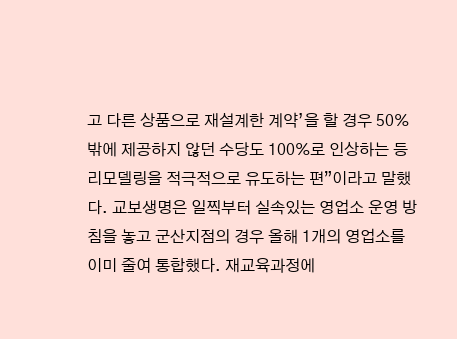고 다른 상품으로 재설계한 계약’을 할 경우 50% 밖에 제공하지 않던 수당도 100%로 인상하는 등 리모델링을 적극적으로 유도하는 편”이라고 말했다. 교보생명은 일찍부터 실속있는 영업소 운영 방침을 놓고 군산지점의 경우 올해 1개의 영업소를 이미 줄여 통합했다. 재교육과정에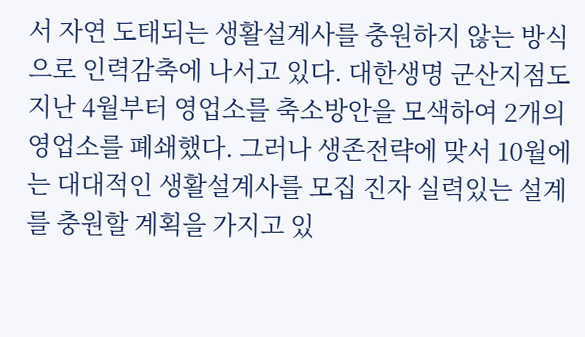서 자연 도태되는 생활설계사를 충원하지 않는 방식으로 인력감축에 나서고 있다. 대한생명 군산지점도 지난 4월부터 영업소를 축소방안을 모색하여 2개의 영업소를 폐쇄했다. 그러나 생존전략에 맞서 10월에는 대대적인 생활설계사를 모집 진자 실력있는 설계를 충원할 계획을 가지고 있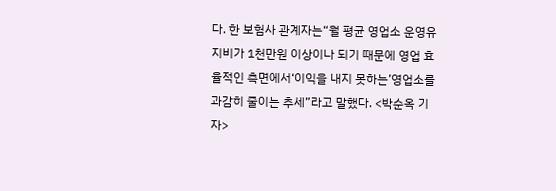다. 한 보험사 관계자는“월 평균 영업소 운영유지비가 1천만원 이상이나 되기 때문에 영업 효율적인 측면에서‘이익을 내지 못하는’영업소를 과감히 줄이는 추세”라고 말했다. <박순옥 기자>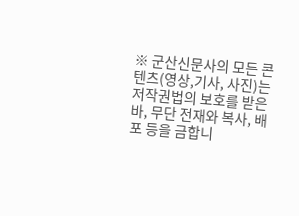※ 군산신문사의 모든 콘텐츠(영상,기사, 사진)는 저작권법의 보호를 받은바, 무단 전재와 복사, 배포 등을 금합니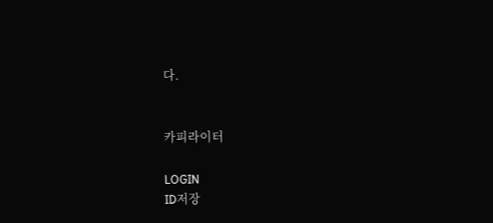다.


카피라이터

LOGIN
ID저장